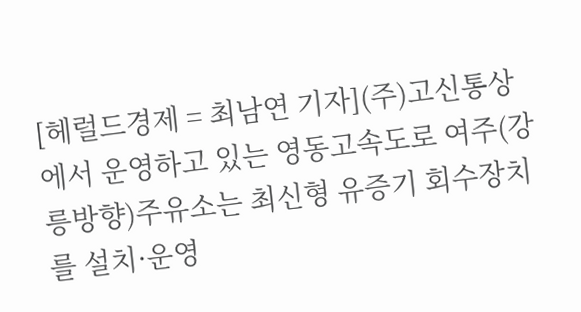[헤럴드경제 = 최남연 기자](주)고신통상에서 운영하고 있는 영동고속도로 여주(강릉방향)주유소는 최신형 유증기 회수장치를 설치·운영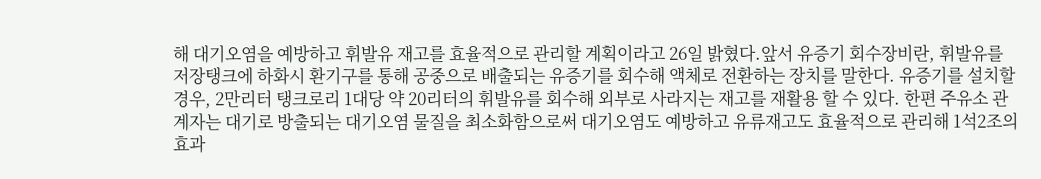해 대기오염을 예방하고 휘발유 재고를 효율적으로 관리할 계획이라고 26일 밝혔다.앞서 유증기 회수장비란, 휘발유를 저장탱크에 하화시 환기구를 통해 공중으로 배출되는 유증기를 회수해 액체로 전환하는 장치를 말한다. 유증기를 설치할 경우, 2만리터 탱크로리 1대당 약 20리터의 휘발유를 회수해 외부로 사라지는 재고를 재활용 할 수 있다. 한편 주유소 관계자는 대기로 방출되는 대기오염 물질을 최소화함으로써 대기오염도 예방하고 유류재고도 효율적으로 관리해 1석2조의 효과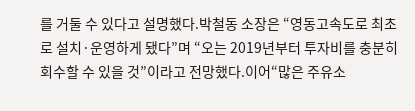를 거둘 수 있다고 설명했다.박철동 소장은 “영동고속도로 최초로 설치·운영하게 됐다”며 “오는 2019년부터 투자비를 충분히 회수할 수 있을 것”이라고 전망했다.이어“많은 주유소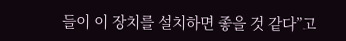들이 이 장치를 설치하면 좋을 것 같다”고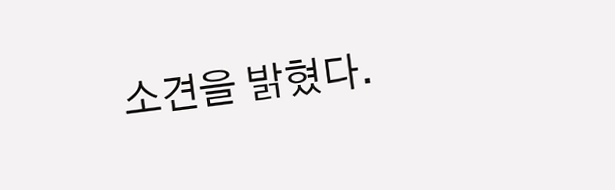소견을 밝혔다.